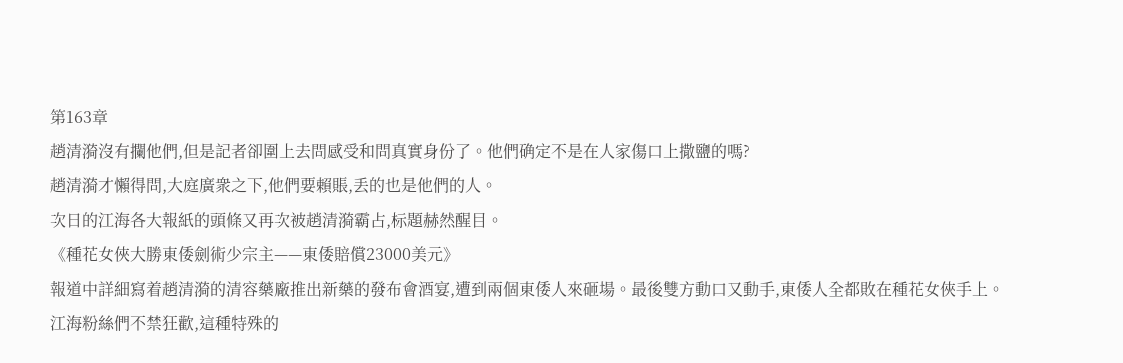第163章
趙清漪沒有攔他們,但是記者卻圍上去問感受和問真實身份了。他們确定不是在人家傷口上撒鹽的嗎?
趙清漪才懶得問,大庭廣衆之下,他們要賴賬,丢的也是他們的人。
次日的江海各大報紙的頭條又再次被趙清漪霸占,标題赫然醒目。
《種花女俠大勝東倭劍術少宗主——東倭賠償23000美元》
報道中詳細寫着趙清漪的清容藥廠推出新藥的發布會酒宴,遭到兩個東倭人來砸場。最後雙方動口又動手,東倭人全都敗在種花女俠手上。
江海粉絲們不禁狂歡,這種特殊的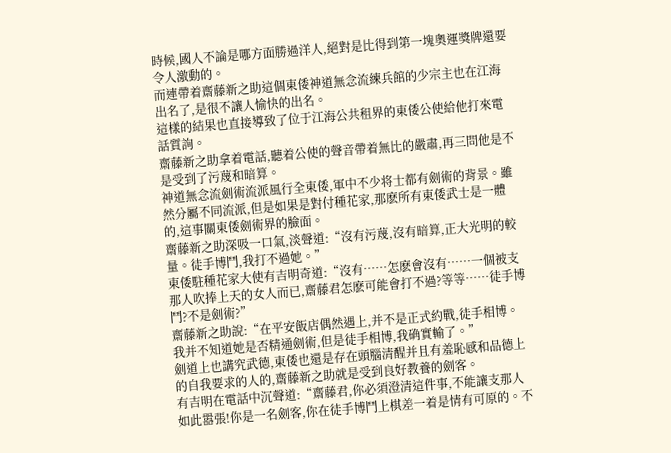時候,國人不論是哪方面勝過洋人,絕對是比得到第一塊奧運獎牌還要令人激動的。
而連帶着齋藤新之助這個東倭神道無念流練兵館的少宗主也在江海出名了,是很不讓人愉快的出名。
這樣的結果也直接導致了位于江海公共租界的東倭公使給他打來電話質詢。
齋藤新之助拿着電話,聽着公使的聲音帶着無比的嚴肅,再三問他是不是受到了污蔑和暗算。
神道無念流劍術流派風行全東倭,軍中不少将士都有劍術的背景。雖然分屬不同流派,但是如果是對付種花家,那麽所有東倭武士是一體的,這事關東倭劍術界的臉面。
齋藤新之助深吸一口氣,淡聲道:“沒有污蔑,沒有暗算,正大光明的較量。徒手博鬥,我打不過她。”
東倭駐種花家大使有吉明奇道:“沒有……怎麽會沒有……一個被支那人吹捧上天的女人而已,齋藤君怎麽可能會打不過?等等……徒手博鬥?不是劍術?”
齋藤新之助說:“在平安飯店偶然遇上,并不是正式約戰,徒手相博。我并不知道她是否精通劍術,但是徒手相博,我确實輸了。”
劍道上也講究武德,東倭也還是存在頭腦清醒并且有羞恥感和品德上的自我要求的人的,齋藤新之助就是受到良好教養的劍客。
有吉明在電話中沉聲道:“齋藤君,你必須澄清這件事,不能讓支那人如此嚣張!你是一名劍客,你在徒手博鬥上棋差一着是情有可原的。不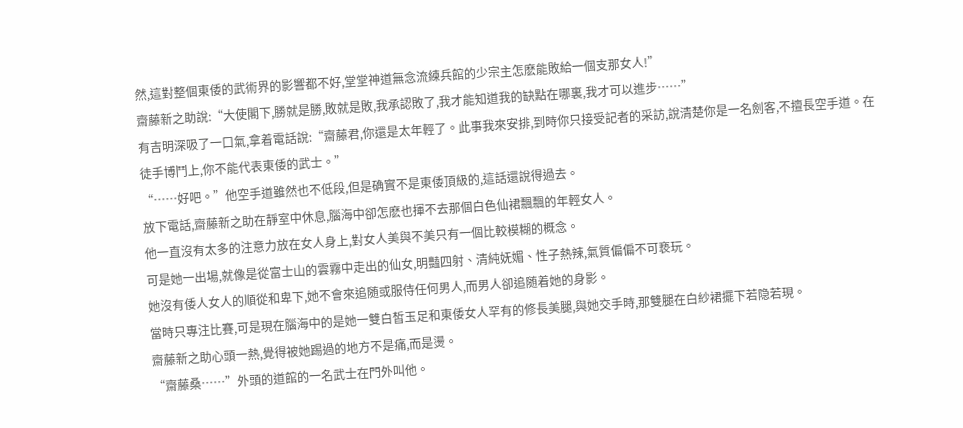然,這對整個東倭的武術界的影響都不好,堂堂神道無念流練兵館的少宗主怎麽能敗給一個支那女人!”
齋藤新之助說:“大使閣下,勝就是勝,敗就是敗,我承認敗了,我才能知道我的缺點在哪裏,我才可以進步……”
有吉明深吸了一口氣,拿着電話說:“齋藤君,你還是太年輕了。此事我來安排,到時你只接受記者的采訪,說清楚你是一名劍客,不擅長空手道。在徒手博鬥上,你不能代表東倭的武士。”
“……好吧。”他空手道雖然也不低段,但是确實不是東倭頂級的,這話還說得過去。
放下電話,齋藤新之助在靜室中休息,腦海中卻怎麽也揮不去那個白色仙裙飄飄的年輕女人。
他一直沒有太多的注意力放在女人身上,對女人美與不美只有一個比較模糊的概念。
可是她一出場,就像是從富士山的雲霧中走出的仙女,明豔四射、清純妩媚、性子熱辣,氣質偏偏不可亵玩。
她沒有倭人女人的順從和卑下,她不會來追随或服侍任何男人,而男人卻追随着她的身影。
當時只專注比賽,可是現在腦海中的是她一雙白皙玉足和東倭女人罕有的修長美腿,與她交手時,那雙腿在白紗裙擺下若隐若現。
齋藤新之助心頭一熱,覺得被她踢過的地方不是痛,而是燙。
“齋藤桑……”外頭的道館的一名武士在門外叫他。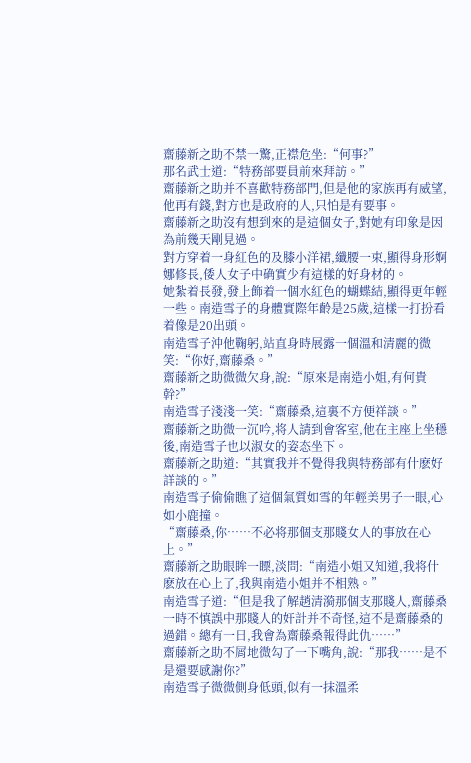齋藤新之助不禁一驚,正襟危坐:“何事?”
那名武士道:“特務部要員前來拜訪。”
齋藤新之助并不喜歡特務部門,但是他的家族再有威望,他再有錢,對方也是政府的人,只怕是有要事。
齋藤新之助沒有想到來的是這個女子,對她有印象是因為前幾天剛見過。
對方穿着一身紅色的及膝小洋裙,纖腰一束,顯得身形婀娜修長,倭人女子中确實少有這樣的好身材的。
她紮着長發,發上飾着一個水紅色的蝴蝶結,顯得更年輕一些。南造雪子的身體實際年齡是25歲,這樣一打扮看着像是20出頭。
南造雪子沖他鞠躬,站直身時展露一個溫和清麗的微笑:“你好,齋藤桑。”
齋藤新之助微微欠身,說:“原來是南造小姐,有何貴幹?”
南造雪子淺淺一笑:“齋藤桑,這裏不方便祥談。”
齋藤新之助微一沉吟,将人請到會客室,他在主座上坐穩後,南造雪子也以淑女的姿态坐下。
齋藤新之助道:“其實我并不覺得我與特務部有什麽好詳談的。”
南造雪子偷偷瞧了這個氣質如雪的年輕美男子一眼,心如小鹿撞。
“齋藤桑,你……不必将那個支那賤女人的事放在心上。”
齋藤新之助眼眸一瞟,淡問:“南造小姐又知道,我将什麽放在心上了,我與南造小姐并不相熟。”
南造雪子道:“但是我了解趙清漪那個支那賤人,齋藤桑一時不慎誤中那賤人的奸計并不奇怪,這不是齋藤桑的過錯。總有一日,我會為齋藤桑報得此仇……”
齋藤新之助不屑地微勾了一下嘴角,說:“那我……是不是還要感謝你?”
南造雪子微微側身低頭,似有一抹溫柔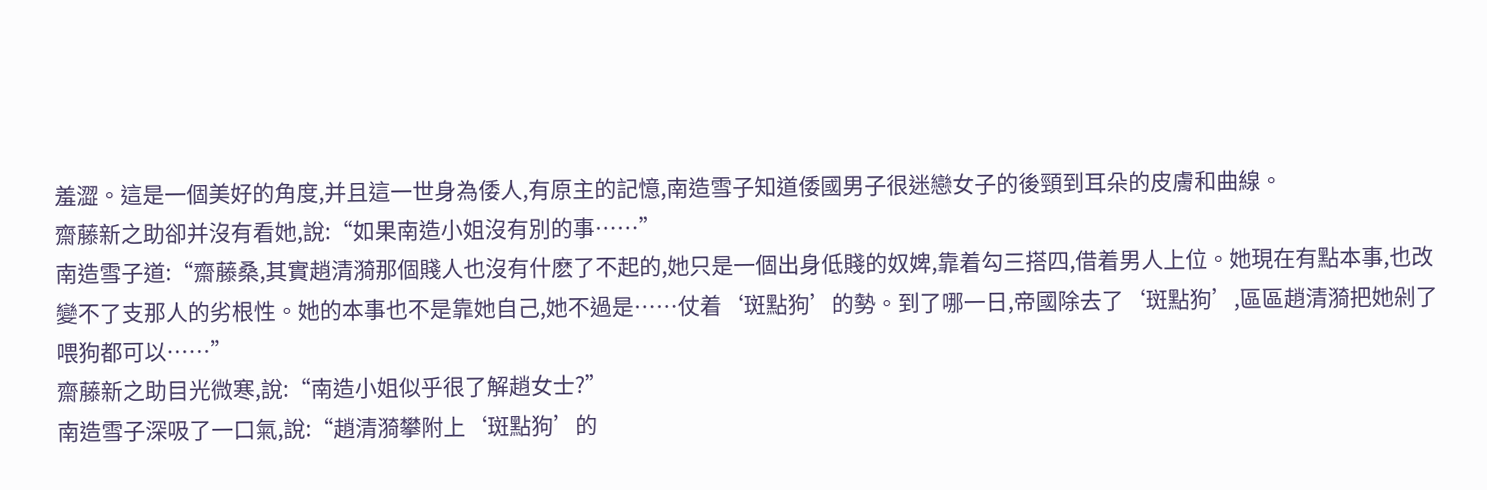羞澀。這是一個美好的角度,并且這一世身為倭人,有原主的記憶,南造雪子知道倭國男子很迷戀女子的後頸到耳朵的皮膚和曲線。
齋藤新之助卻并沒有看她,說:“如果南造小姐沒有別的事……”
南造雪子道:“齋藤桑,其實趙清漪那個賤人也沒有什麽了不起的,她只是一個出身低賤的奴婢,靠着勾三搭四,借着男人上位。她現在有點本事,也改變不了支那人的劣根性。她的本事也不是靠她自己,她不過是……仗着‘斑點狗’的勢。到了哪一日,帝國除去了‘斑點狗’,區區趙清漪把她剁了喂狗都可以……”
齋藤新之助目光微寒,說:“南造小姐似乎很了解趙女士?”
南造雪子深吸了一口氣,說:“趙清漪攀附上‘斑點狗’的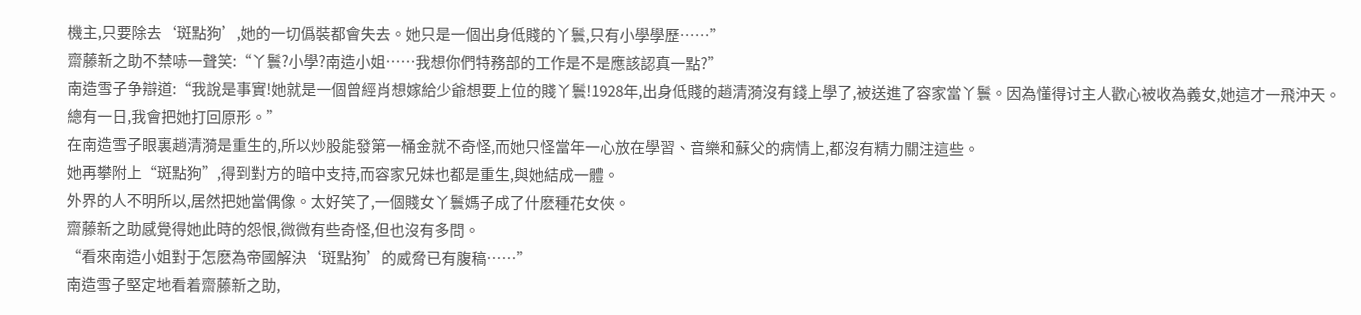機主,只要除去‘斑點狗’,她的一切僞裝都會失去。她只是一個出身低賤的丫鬟,只有小學學歷……”
齋藤新之助不禁哧一聲笑:“丫鬟?小學?南造小姐……我想你們特務部的工作是不是應該認真一點?”
南造雪子争辯道:“我說是事實!她就是一個曾經肖想嫁給少爺想要上位的賤丫鬟!1928年,出身低賤的趙清漪沒有錢上學了,被送進了容家當丫鬟。因為懂得讨主人歡心被收為義女,她這才一飛沖天。總有一日,我會把她打回原形。”
在南造雪子眼裏趙清漪是重生的,所以炒股能發第一桶金就不奇怪,而她只怪當年一心放在學習、音樂和蘇父的病情上,都沒有精力關注這些。
她再攀附上“斑點狗”,得到對方的暗中支持,而容家兄妹也都是重生,與她結成一體。
外界的人不明所以,居然把她當偶像。太好笑了,一個賤女丫鬟媽子成了什麽種花女俠。
齋藤新之助感覺得她此時的怨恨,微微有些奇怪,但也沒有多問。
“看來南造小姐對于怎麽為帝國解決‘斑點狗’的威脅已有腹稿……”
南造雪子堅定地看着齋藤新之助,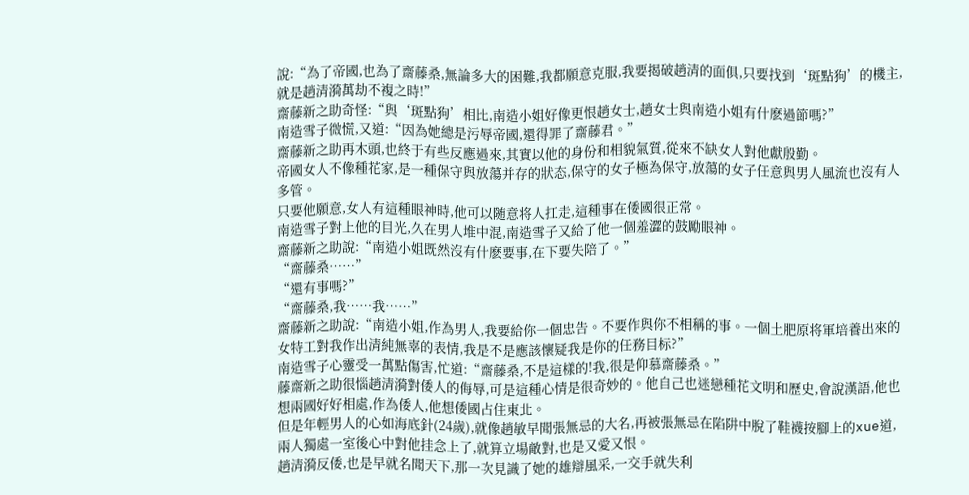說:“為了帝國,也為了齋藤桑,無論多大的困難,我都願意克服,我要揭破趙清的面俱,只要找到‘斑點狗’的機主,就是趙清漪萬劫不複之時!”
齋藤新之助奇怪:“與‘斑點狗’相比,南造小姐好像更恨趙女士,趙女士與南造小姐有什麽過節嗎?”
南造雪子微慌,又道:“因為她總是污辱帝國,還得罪了齋藤君。”
齋藤新之助再木頭,也終于有些反應過來,其實以他的身份和相貌氣質,從來不缺女人對他獻殷勤。
帝國女人不像種花家,是一種保守與放蕩并存的狀态,保守的女子極為保守,放蕩的女子任意與男人風流也沒有人多管。
只要他願意,女人有這種眼神時,他可以随意将人扛走,這種事在倭國很正常。
南造雪子對上他的目光,久在男人堆中混,南造雪子又給了他一個羞澀的鼓勵眼神。
齋藤新之助說:“南造小姐既然沒有什麽要事,在下要失陪了。”
“齋藤桑……”
“還有事嗎?”
“齋藤桑,我……我……”
齋藤新之助說:“南造小姐,作為男人,我要給你一個忠告。不要作與你不相稱的事。一個土肥原将軍培養出來的女特工對我作出清純無辜的表情,我是不是應該懷疑我是你的任務目标?”
南造雪子心靈受一萬點傷害,忙道:“齋藤桑,不是這樣的!我,很是仰慕齋藤桑。”
藤齋新之助很惱趙清漪對倭人的侮辱,可是這種心情是很奇妙的。他自己也迷戀種花文明和歷史,會說漢語,他也想兩國好好相處,作為倭人,他想倭國占住東北。
但是年輕男人的心如海底針(24歲),就像趙敏早聞張無忌的大名,再被張無忌在陷阱中脫了鞋襪按腳上的xue道,兩人獨處一室後心中對他挂念上了,就算立場敵對,也是又愛又恨。
趙清漪反倭,也是早就名聞天下,那一次見識了她的雄辯風采,一交手就失利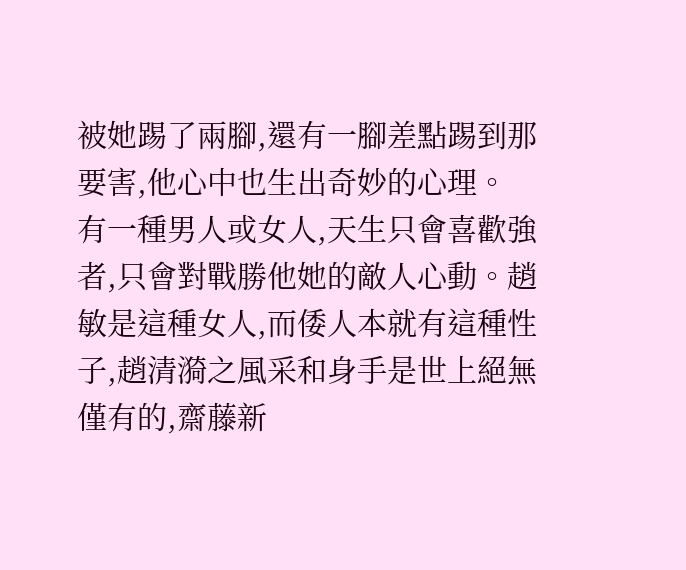被她踢了兩腳,還有一腳差點踢到那要害,他心中也生出奇妙的心理。
有一種男人或女人,天生只會喜歡強者,只會對戰勝他她的敵人心動。趙敏是這種女人,而倭人本就有這種性子,趙清漪之風采和身手是世上絕無僅有的,齋藤新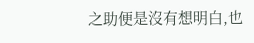之助便是沒有想明白,也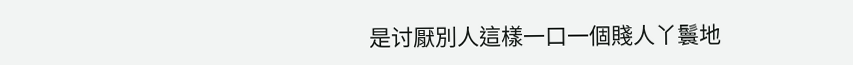是讨厭別人這樣一口一個賤人丫鬟地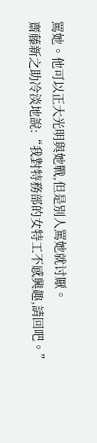罵她。他可以正大光明與她戰,但是別人罵她就讨厭。
齋藤新之助冷淡地說:“我對特務部的女特工不感興趣,請回吧。”